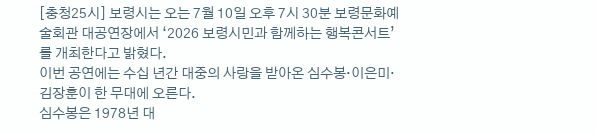[충청25시] 보령시는 오는 7월 10일 오후 7시 30분 보령문화예술회관 대공연장에서 ‘2026 보령시민과 함께하는 행복콘서트’를 개최한다고 밝혔다.
이번 공연에는 수십 년간 대중의 사랑을 받아온 심수봉·이은미·김장훈이 한 무대에 오른다.
심수봉은 1978년 대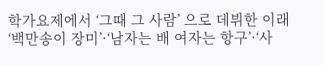학가요제에서 ‘그때 그 사람’ 으로 데뷔한 이래 ‘백만송이 장미’·‘남자는 배 여자는 항구’·‘사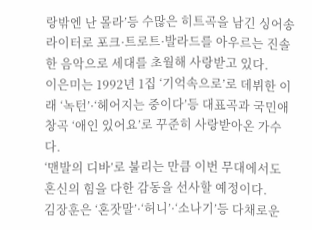랑밖엔 난 몰라’등 수많은 히트곡을 남긴 싱어송라이터로 포크·트로트·발라드를 아우르는 진솔한 음악으로 세대를 초월해 사랑받고 있다.
이은미는 1992년 1집 ‘기억속으로’로 데뷔한 이래 ‘녹턴’·‘헤어지는 중이다’등 대표곡과 국민애창곡 ‘애인 있어요’로 꾸준히 사랑받아온 가수다.
‘맨발의 디바’로 불리는 만큼 이번 무대에서도 혼신의 힘을 다한 감동을 선사할 예정이다.
김장훈은 ‘혼잣말’·‘허니’·‘소나기’등 다채로운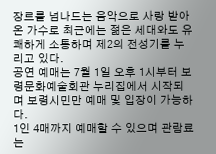장르를 넘나드는 음악으로 사랑 받아온 가수로 최근에는 젊은 세대와도 유쾌하게 소통하며 제2의 전성기를 누리고 있다.
공연 예매는 7월 1일 오후 1시부터 보령문화예술회관 누리집에서 시작되며 보령시민만 예매 및 입장이 가능하다.
1인 4매까지 예매할 수 있으며 관람료는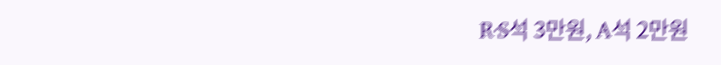R·S석 3만원, A석 2만원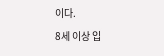이다.
8세 이상 입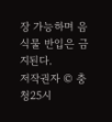장 가능하며 음식물 반입은 금지된다.
저작권자 © 충청25시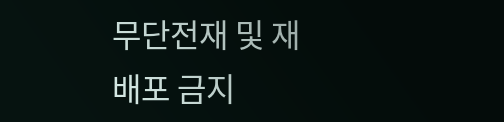무단전재 및 재배포 금지